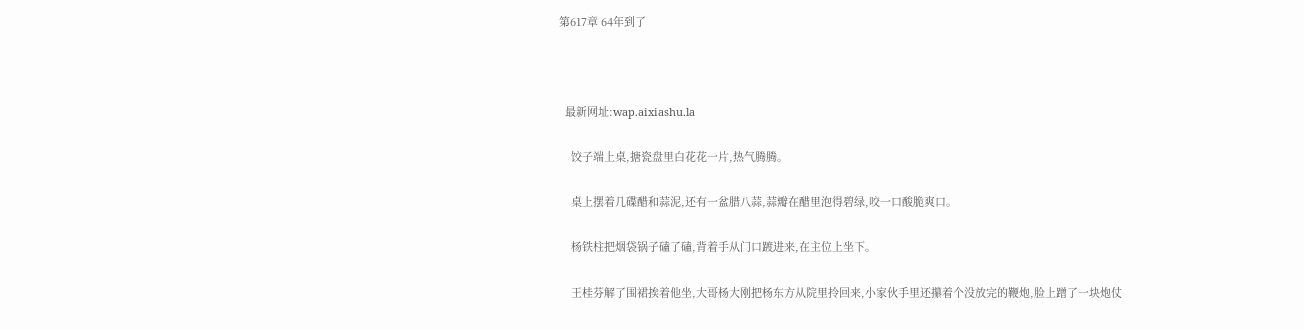第617章 64年到了



  最新网址:wap.aixiashu.la

    饺子端上桌,搪瓷盘里白花花一片,热气腾腾。

    桌上摆着几碟醋和蒜泥,还有一盆腊八蒜,蒜瓣在醋里泡得碧绿,咬一口酸脆爽口。

    杨铁柱把烟袋锅子磕了磕,背着手从门口踱进来,在主位上坐下。

    王桂芬解了围裙挨着他坐,大哥杨大刚把杨东方从院里拎回来,小家伙手里还攥着个没放完的鞭炮,脸上蹭了一块炮仗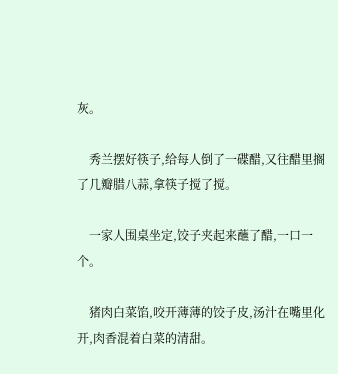灰。

    秀兰摆好筷子,给每人倒了一碟醋,又往醋里搁了几瓣腊八蒜,拿筷子搅了搅。

    一家人围桌坐定,饺子夹起来蘸了醋,一口一个。

    猪肉白菜馅,咬开薄薄的饺子皮,汤汁在嘴里化开,肉香混着白菜的清甜。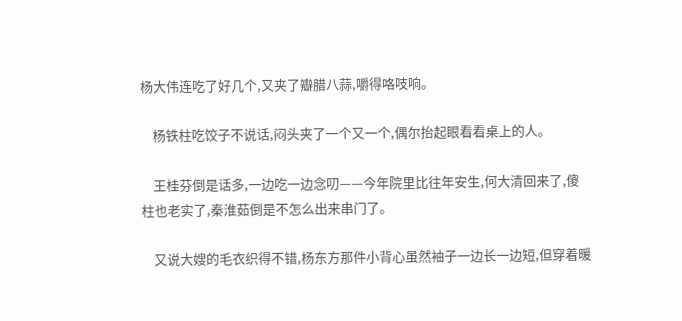杨大伟连吃了好几个,又夹了瓣腊八蒜,嚼得咯吱响。

    杨铁柱吃饺子不说话,闷头夹了一个又一个,偶尔抬起眼看看桌上的人。

    王桂芬倒是话多,一边吃一边念叨——今年院里比往年安生,何大清回来了,傻柱也老实了,秦淮茹倒是不怎么出来串门了。

    又说大嫂的毛衣织得不错,杨东方那件小背心虽然袖子一边长一边短,但穿着暖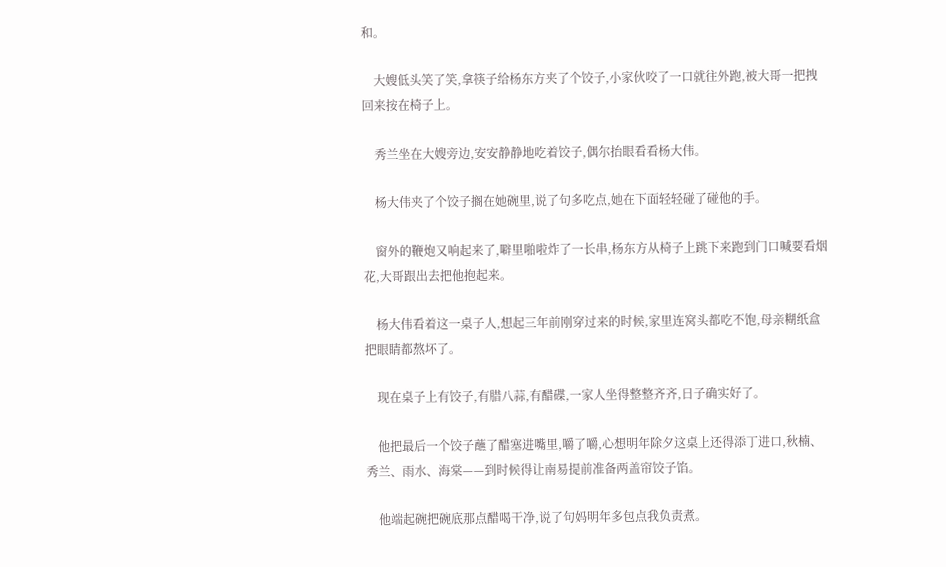和。

    大嫂低头笑了笑,拿筷子给杨东方夹了个饺子,小家伙咬了一口就往外跑,被大哥一把拽回来按在椅子上。

    秀兰坐在大嫂旁边,安安静静地吃着饺子,偶尔抬眼看看杨大伟。

    杨大伟夹了个饺子搁在她碗里,说了句多吃点,她在下面轻轻碰了碰他的手。

    窗外的鞭炮又响起来了,噼里啪啦炸了一长串,杨东方从椅子上跳下来跑到门口喊要看烟花,大哥跟出去把他抱起来。

    杨大伟看着这一桌子人,想起三年前刚穿过来的时候,家里连窝头都吃不饱,母亲糊纸盒把眼睛都熬坏了。

    现在桌子上有饺子,有腊八蒜,有醋碟,一家人坐得整整齐齐,日子确实好了。

    他把最后一个饺子蘸了醋塞进嘴里,嚼了嚼,心想明年除夕这桌上还得添丁进口,秋楠、秀兰、雨水、海棠——到时候得让南易提前准备两盖帘饺子馅。

    他端起碗把碗底那点醋喝干净,说了句妈明年多包点我负责煮。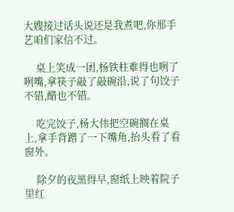大嫂接过话头说还是我煮吧,你那手艺咱们家信不过。

    桌上笑成一团,杨铁柱难得也咧了咧嘴,拿筷子敲了敲碗沿,说了句饺子不错,醋也不错。

    吃完饺子,杨大伟把空碗搁在桌上,拿手背蹭了一下嘴角,抬头看了看窗外。

    除夕的夜黑得早,窗纸上映着院子里红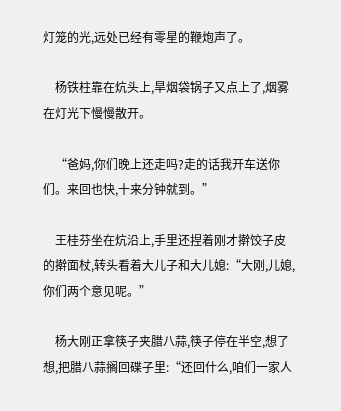灯笼的光,远处已经有零星的鞭炮声了。

    杨铁柱靠在炕头上,旱烟袋锅子又点上了,烟雾在灯光下慢慢散开。

    “爸妈,你们晚上还走吗?走的话我开车送你们。来回也快,十来分钟就到。”

    王桂芬坐在炕沿上,手里还捏着刚才擀饺子皮的擀面杖,转头看着大儿子和大儿媳:“大刚,儿媳,你们两个意见呢。”

    杨大刚正拿筷子夹腊八蒜,筷子停在半空,想了想,把腊八蒜搁回碟子里:“还回什么,咱们一家人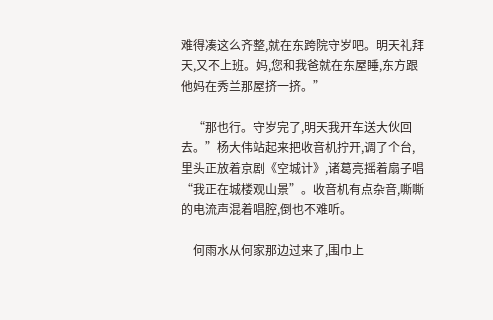难得凑这么齐整,就在东跨院守岁吧。明天礼拜天,又不上班。妈,您和我爸就在东屋睡,东方跟他妈在秀兰那屋挤一挤。”

    “那也行。守岁完了,明天我开车送大伙回去。”杨大伟站起来把收音机拧开,调了个台,里头正放着京剧《空城计》,诸葛亮摇着扇子唱“我正在城楼观山景”。收音机有点杂音,嘶嘶的电流声混着唱腔,倒也不难听。

    何雨水从何家那边过来了,围巾上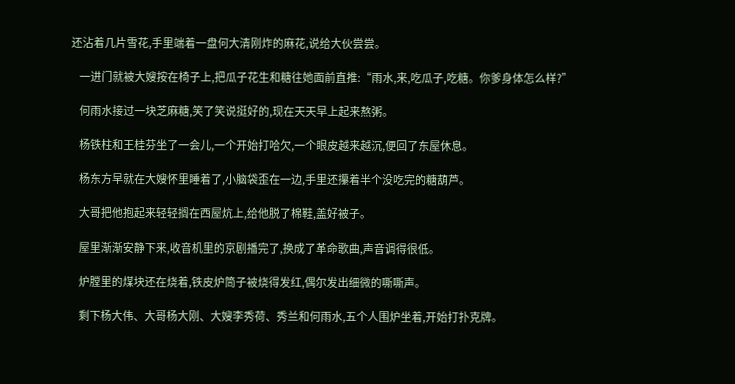还沾着几片雪花,手里端着一盘何大清刚炸的麻花,说给大伙尝尝。

    一进门就被大嫂按在椅子上,把瓜子花生和糖往她面前直推:“雨水,来,吃瓜子,吃糖。你爹身体怎么样?”

    何雨水接过一块芝麻糖,笑了笑说挺好的,现在天天早上起来熬粥。

    杨铁柱和王桂芬坐了一会儿,一个开始打哈欠,一个眼皮越来越沉,便回了东屋休息。

    杨东方早就在大嫂怀里睡着了,小脑袋歪在一边,手里还攥着半个没吃完的糖葫芦。

    大哥把他抱起来轻轻搁在西屋炕上,给他脱了棉鞋,盖好被子。

    屋里渐渐安静下来,收音机里的京剧播完了,换成了革命歌曲,声音调得很低。

    炉膛里的煤块还在烧着,铁皮炉筒子被烧得发红,偶尔发出细微的嘶嘶声。

    剩下杨大伟、大哥杨大刚、大嫂李秀荷、秀兰和何雨水,五个人围炉坐着,开始打扑克牌。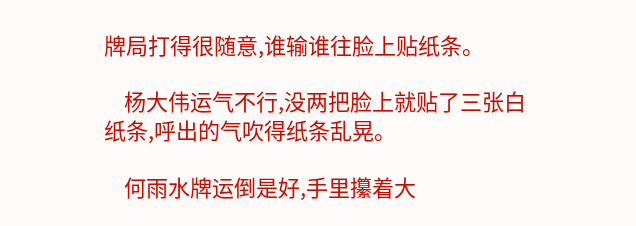牌局打得很随意,谁输谁往脸上贴纸条。

    杨大伟运气不行,没两把脸上就贴了三张白纸条,呼出的气吹得纸条乱晃。

    何雨水牌运倒是好,手里攥着大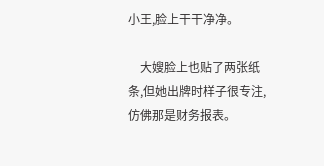小王,脸上干干净净。

    大嫂脸上也贴了两张纸条,但她出牌时样子很专注,仿佛那是财务报表。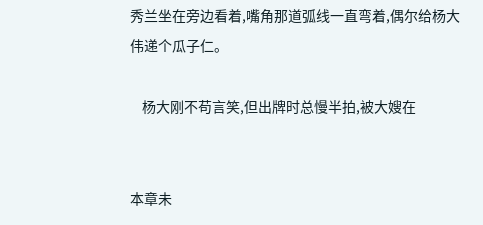秀兰坐在旁边看着,嘴角那道弧线一直弯着,偶尔给杨大伟递个瓜子仁。

    杨大刚不苟言笑,但出牌时总慢半拍,被大嫂在


本章未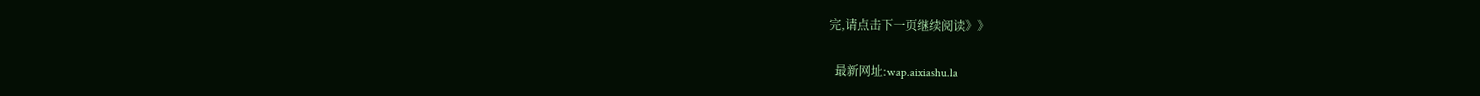完,请点击下一页继续阅读》》

  最新网址:wap.aixiashu.la